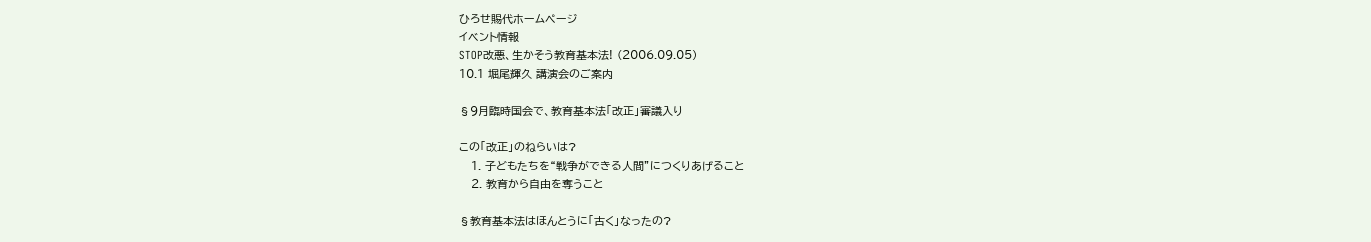ひろせ賜代ホームページ
イベント情報
STOP改悪、生かそう教育基本法! (2006.09.05)
10.1 堀尾輝久 講演会のご案内

§9月臨時国会で、教育基本法「改正」審議入り

この「改正」のねらいは?
   1. 子どもたちを“戦争ができる人間”につくりあげること
   2. 教育から自由を奪うこと

§教育基本法はほんとうに「古く」なったの?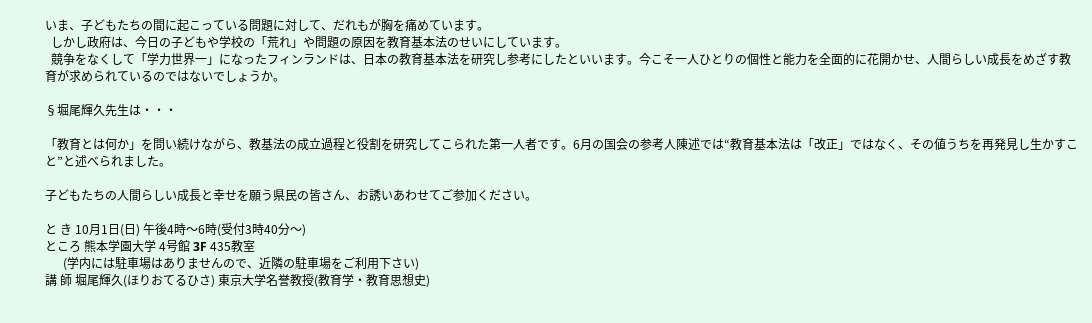いま、子どもたちの間に起こっている問題に対して、だれもが胸を痛めています。
  しかし政府は、今日の子どもや学校の「荒れ」や問題の原因を教育基本法のせいにしています。
  競争をなくして「学力世界一」になったフィンランドは、日本の教育基本法を研究し参考にしたといいます。今こそ一人ひとりの個性と能力を全面的に花開かせ、人間らしい成長をめざす教育が求められているのではないでしょうか。

§堀尾輝久先生は・・・

「教育とは何か」を問い続けながら、教基法の成立過程と役割を研究してこられた第一人者です。6月の国会の参考人陳述では“教育基本法は「改正」ではなく、その値うちを再発見し生かすこと”と述べられました。

子どもたちの人間らしい成長と幸せを願う県民の皆さん、お誘いあわせてご参加ください。

と き 10月1日(日) 午後4時〜6時(受付3時40分〜)
ところ 熊本学園大学 4号館 3F 435教室
      (学内には駐車場はありませんので、近隣の駐車場をご利用下さい)
講 師 堀尾輝久(ほりおてるひさ) 東京大学名誉教授(教育学・教育思想史)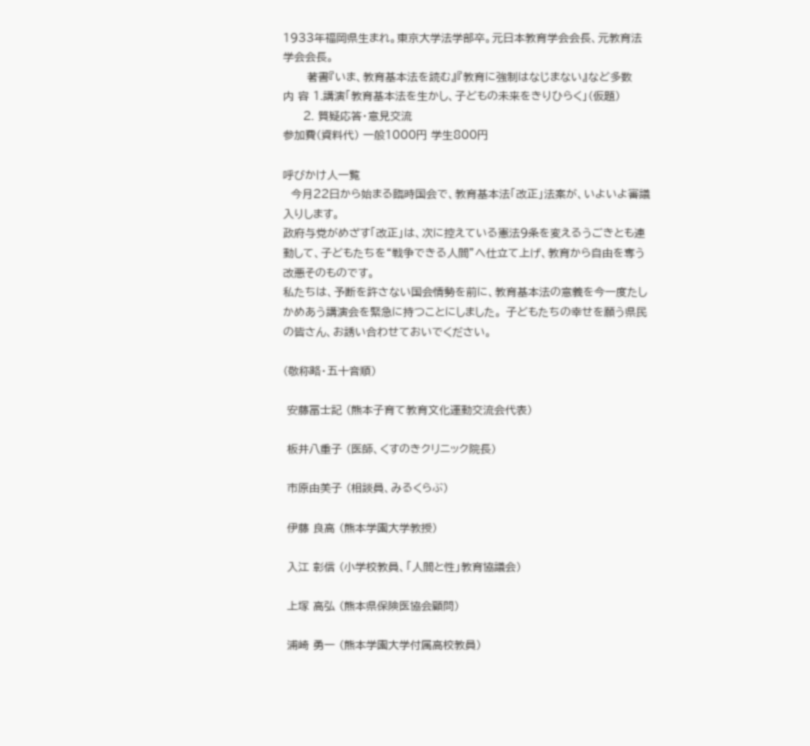1933年福岡県生まれ。東京大学法学部卒。元日本教育学会会長、元教育法学会会長。
      著書『いま、教育基本法を読む』『教育に強制はなじまない』など多数
内 容 1.講演「教育基本法を生かし、子どもの未来をきりひらく」(仮題)
     2. 質疑応答・意見交流
参加費(資料代) 一般1000円 学生800円

呼びかけ人一覧
  今月22日から始まる臨時国会で、教育基本法「改正」法案が、いよいよ審議入りします。
政府与党がめざす「改正」は、次に控えている憲法9条を変えるうごきとも連動して、子どもたちを“戦争できる人間”へ仕立て上げ、教育から自由を奪う改悪そのものです。
私たちは、予断を許さない国会情勢を前に、教育基本法の意義を今一度たしかめあう講演会を緊急に持つことにしました。 子どもたちの幸せを願う県民の皆さん、お誘い合わせておいでください。

(敬称略・五十音順)

 安藤冨士記 (熊本子育て教育文化運動交流会代表)

 板井八重子 (医師、くすのきクリニック院長)

 市原由美子 (相談員、みるくらぶ)

 伊藤 良高 (熊本学園大学教授)

 入江 彰信 (小学校教員、「人間と性」教育協議会)

 上塚 高弘 (熊本県保険医協会顧問)

 浦崎 勇一 (熊本学園大学付属高校教員)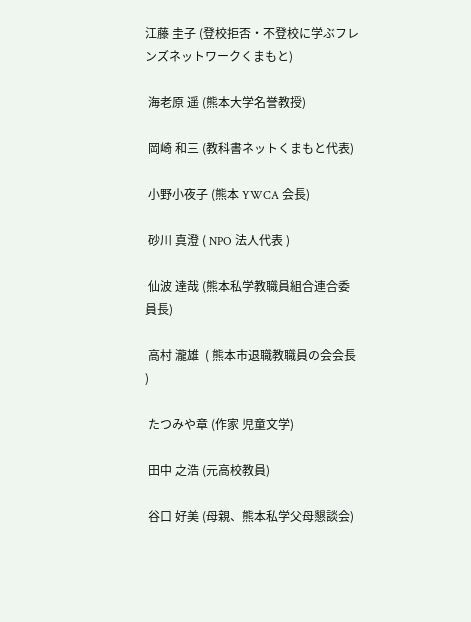江藤 圭子 (登校拒否・不登校に学ぶフレンズネットワークくまもと)

 海老原 遥 (熊本大学名誉教授)

 岡崎 和三 (教科書ネットくまもと代表)

 小野小夜子 (熊本 YWCA 会長)

 砂川 真澄 ( NPO 法人代表 )

 仙波 達哉 (熊本私学教職員組合連合委員長)

 高村 瀧雄  ( 熊本市退職教職員の会会長 )

 たつみや章 (作家 児童文学)

 田中 之浩 (元高校教員)

 谷口 好美 (母親、熊本私学父母懇談会)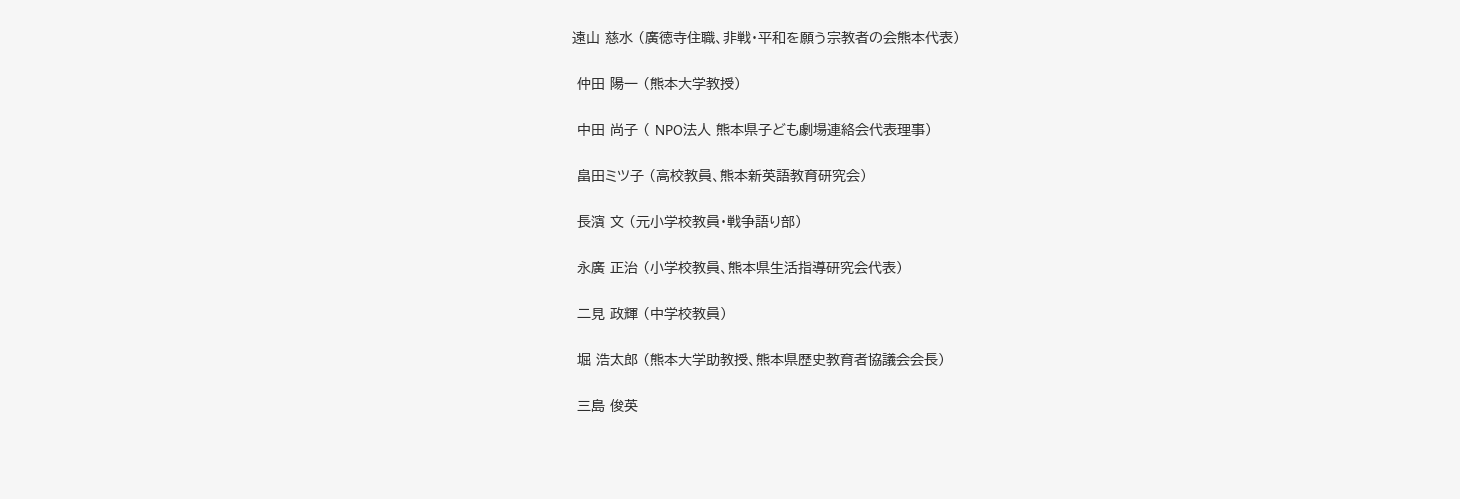遠山 慈水 (廣徳寺住職、非戦・平和を願う宗教者の会熊本代表)

 仲田 陽一 (熊本大学教授)

 中田 尚子 ( NPO法人 熊本県子ども劇場連絡会代表理事)

 畠田ミツ子 (高校教員、熊本新英語教育研究会)

 長濱 文 (元小学校教員・戦争語り部)

 永廣 正治 (小学校教員、熊本県生活指導研究会代表)

 二見 政輝 (中学校教員)

 堀 浩太郎 (熊本大学助教授、熊本県歴史教育者協議会会長)

 三島 俊英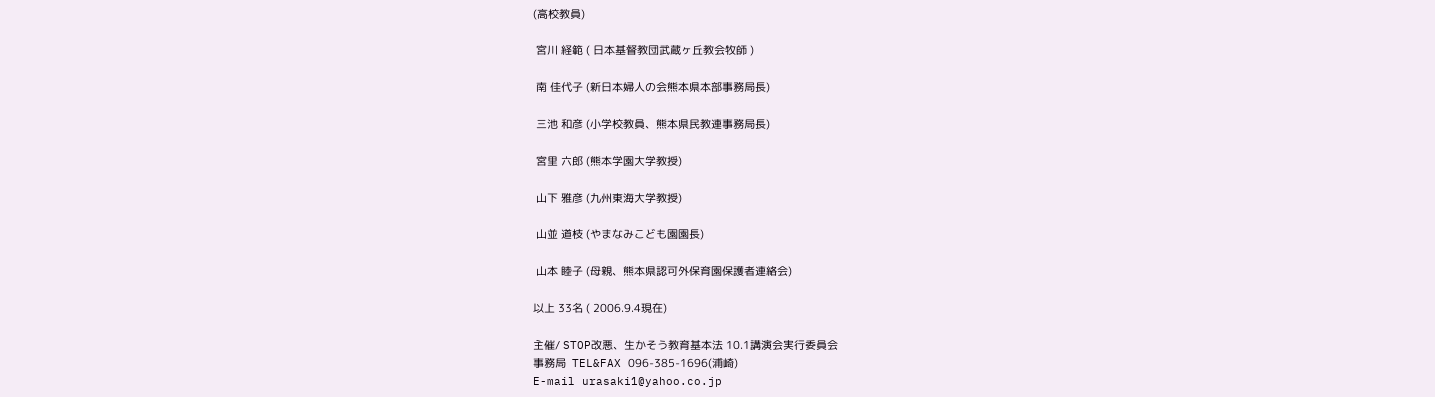(高校教員)

 宮川 経範 ( 日本基督教団武蔵ヶ丘教会牧師 )

 南 佳代子 (新日本婦人の会熊本県本部事務局長)

 三池 和彦 (小学校教員、熊本県民教連事務局長)

 宮里 六郎 (熊本学園大学教授)

 山下 雅彦 (九州東海大学教授)

 山並 道枝 (やまなみこども園園長)

 山本 睦子 (母親、熊本県認可外保育園保護者連絡会)

以上 33名 ( 2006.9.4現在)

主催/ STOP改悪、生かそう教育基本法 10.1講演会実行委員会
事務局  TEL&FAX 096-385-1696(浦崎)
E-mail urasaki1@yahoo.co.jp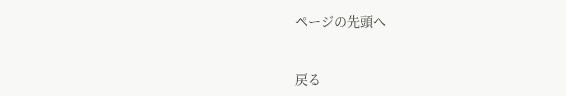ページの先頭へ


戻る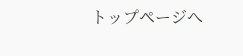トップページへ